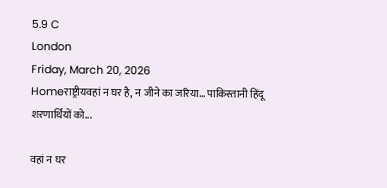5.9 C
London
Friday, March 20, 2026
Homeराष्ट्रीयवहां न घर है, न जीने का जरिया… पाकिस्तानी हिंदू शरणार्थियों को...

वहां न घर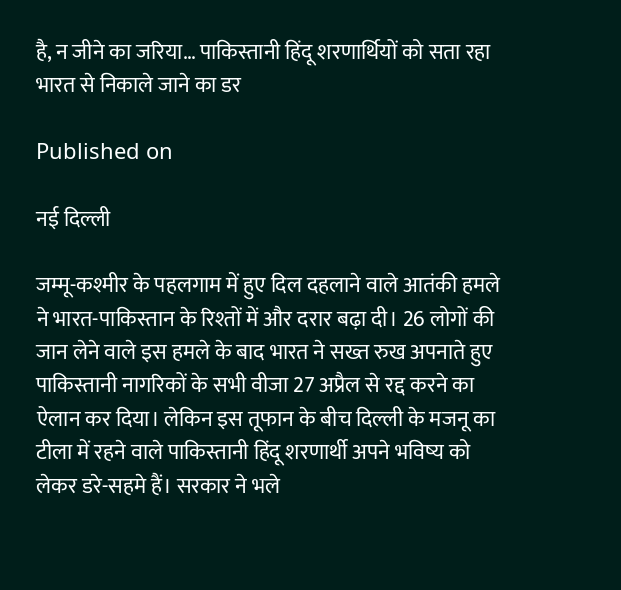है, न जीने का जरिया… पाकिस्तानी हिंदू शरणार्थियों को सता रहा भारत से निकाले जाने का डर

Published on

नई दिल्ली

जम्मू-कश्मीर के पहलगाम में हुए दिल दहलाने वाले आतंकी हमले ने भारत-पाकिस्तान के रिश्तों में और दरार बढ़ा दी। 26 लोगों की जान लेने वाले इस हमले के बाद भारत ने सख्त रुख अपनाते हुए पाकिस्तानी नागरिकों के सभी वीजा 27 अप्रैल से रद्द करने का ऐलान कर दिया। लेकिन इस तूफान के बीच दिल्ली के मजनू का टीला में रहने वाले पाकिस्तानी हिंदू शरणार्थी अपने भविष्य को लेकर डरे-सहमे हैं। सरकार ने भले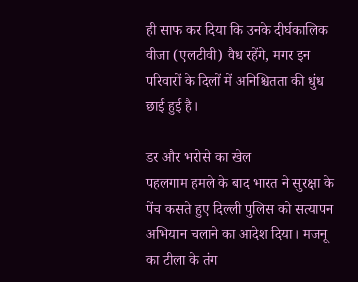ही साफ कर दिया कि उनके दीर्घकालिक वीजा (एलटीवी) वैध रहेंगे, मगर इन परिवारों के दिलों में अनिश्चितता की धुंध छाई हुई है।

डर और भरोसे का खेल
पहलगाम हमले के बाद भारत ने सुरक्षा के पेंच कसते हुए दिल्ली पुलिस को सत्यापन अभियान चलाने का आदेश दिया। मजनू का टीला के तंग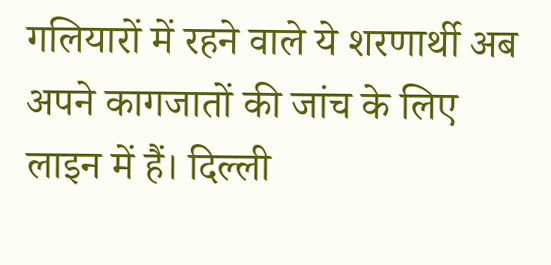गलियारों में रहने वाले ये शरणार्थी अब अपने कागजातों की जांच के लिए लाइन में हैं। दिल्ली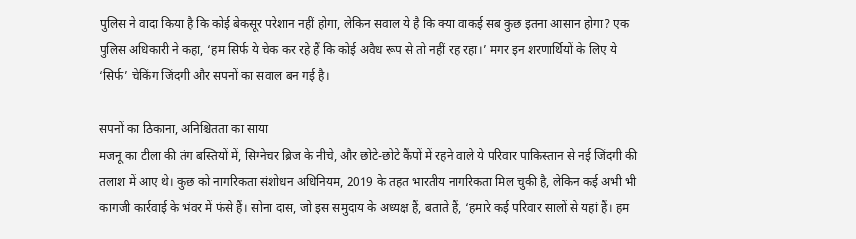पुलिस ने वादा किया है कि कोई बेकसूर परेशान नहीं होगा, लेकिन सवाल ये है कि क्या वाकई सब कुछ इतना आसान होगा? एक पुलिस अधिकारी ने कहा, ‘हम सिर्फ ये चेक कर रहे हैं कि कोई अवैध रूप से तो नहीं रह रहा।’ मगर इन शरणार्थियों के लिए ये ‘सिर्फ’ चेकिंग जिंदगी और सपनों का सवाल बन गई है।

सपनों का ठिकाना, अनिश्चितता का साया
मजनू का टीला की तंग बस्तियों में, सिग्नेचर ब्रिज के नीचे, और छोटे-छोटे कैंपों में रहने वाले ये परिवार पाकिस्तान से नई जिंदगी की तलाश में आए थे। कुछ को नागरिकता संशोधन अधिनियम, 2019 के तहत भारतीय नागरिकता मिल चुकी है, लेकिन कई अभी भी कागजी कार्रवाई के भंवर में फंसे हैं। सोना दास, जो इस समुदाय के अध्यक्ष हैं, बताते हैं, ‘हमारे कई परिवार सालों से यहां हैं। हम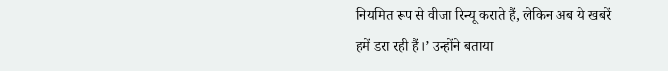नियमित रूप से वीजा रिन्यू कराते हैं, लेकिन अब ये खबरें हमें डरा रही हैं।’ उन्होंने बताया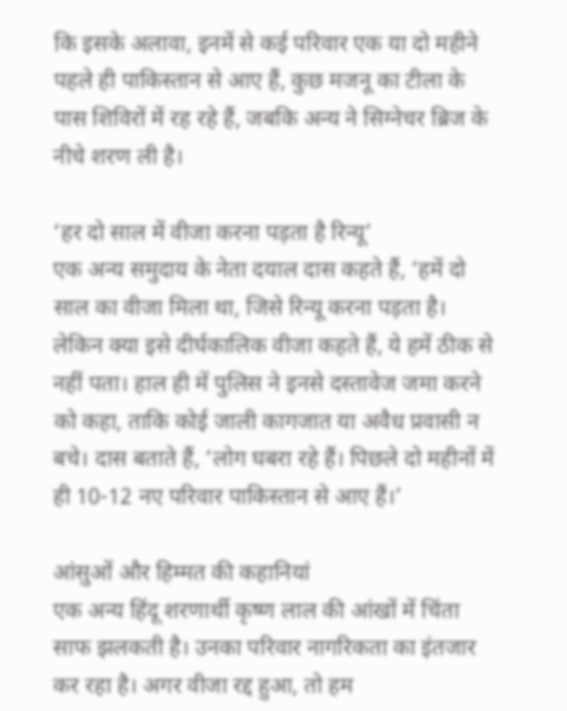कि इसके अलावा, इनमें से कई परिवार एक या दो महीने पहले ही पाकिस्तान से आए हैं, कुछ मजनू का टीला के पास शिविरों में रह रहे हैं, जबकि अन्य ने सिग्नेचर ब्रिज के नीचे शरण ली है।

‘हर दो साल में वीजा करना पड़ता है रिन्यू’
एक अन्य समुदाय के नेता दयाल दास कहते हैं, ‘हमें दो साल का वीजा मिला था, जिसे रिन्यू करना पड़ता है। लेकिन क्या इसे दीर्घकालिक वीजा कहते हैं, ये हमें ठीक से नहीं पता। हाल ही में पुलिस ने इनसे दस्तावेज जमा करने को कहा, ताकि कोई जाली कागजात या अवैध प्रवासी न बचे। दास बताते हैं, ‘लोग घबरा रहे हैं। पिछले दो महीनों में ही 10-12 नए परिवार पाकिस्तान से आए हैं।’

आंसुओं और हिम्मत की कहानियां
एक अन्य हिंदू शरणार्थी कृष्ण लाल की आंखों में चिंता साफ झलकती है। उनका परिवार नागरिकता का इंतजार कर रहा है। अगर वीजा रद्द हुआ, तो हम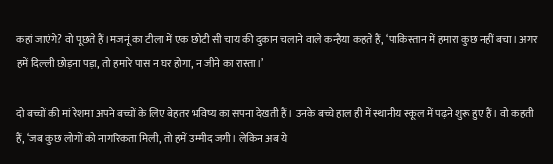कहां जाएंगे? वो पूछते हैं।मजनूं का टीला में एक छोटी सी चाय की दुकान चलाने वाले कन्हैया कहते हैं, ‘पाकिस्तान में हमारा कुछ नहीं बचा। अगर हमें दिल्ली छोड़ना पड़ा, तो हमारे पास न घर होगा, न जीने का रास्ता।’

दो बच्चों की मां रेशमा अपने बच्चों के लिए बेहतर भविष्य का सपना देखती हैं। उनके बच्चे हाल ही में स्थानीय स्कूल में पढ़ने शुरू हुए हैं। वो कहती हैं, ‘जब कुछ लोगों को नागरिकता मिली, तो हमें उम्मीद जगी। लेकिन अब ये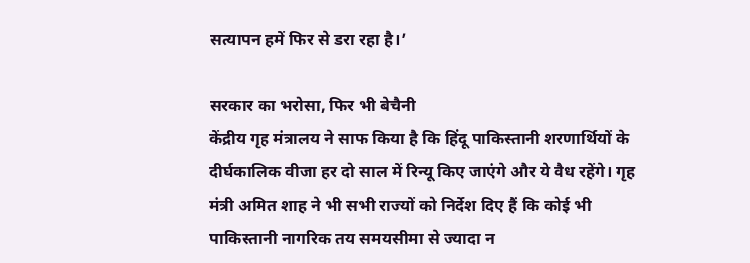सत्यापन हमें फिर से डरा रहा है।’

सरकार का भरोसा, फिर भी बेचैनी
केंद्रीय गृह मंत्रालय ने साफ किया है कि हिंदू पाकिस्तानी शरणार्थियों के दीर्घकालिक वीजा हर दो साल में रिन्यू किए जाएंगे और ये वैध रहेंगे। गृह मंत्री अमित शाह ने भी सभी राज्यों को निर्देश दिए हैं कि कोई भी पाकिस्तानी नागरिक तय समयसीमा से ज्यादा न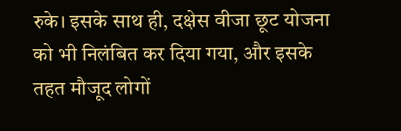रुके। इसके साथ ही, दक्षेस वीजा छूट योजना को भी निलंबित कर दिया गया, और इसके तहत मौजूद लोगों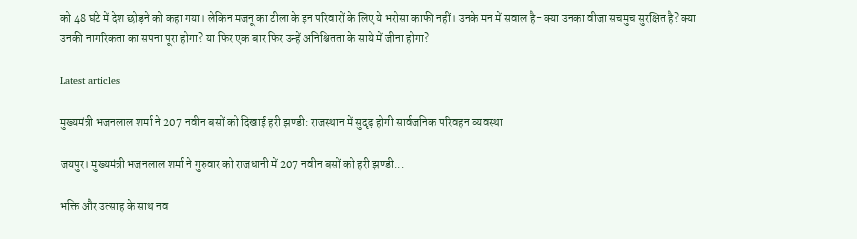को 48 घंटे में देश छोड़ने को कहा गया। लेकिन मजनू का टीला के इन परिवारों के लिए ये भरोसा काफी नहीं। उनके मन में सवाल है- क्या उनका वीजा सचमुच सुरक्षित है? क्या उनकी नागरिकता का सपना पूरा होगा? या फिर एक बार फिर उन्हें अनिश्चितता के साये में जीना होगा?

Latest articles

मुख्यमंत्री भजनलाल शर्मा ने 207 नवीन बसों को दिखाई हरी झण्डी: राजस्थान में सुदृढ़ होगी सार्वजनिक परिवहन व्यवस्था

जयपुर। मुख्यमंत्री भजनलाल शर्मा ने गुरुवार को राजधानी में 207 नवीन बसों को हरी झण्डी...

भक्ति और उत्साह के साथ नव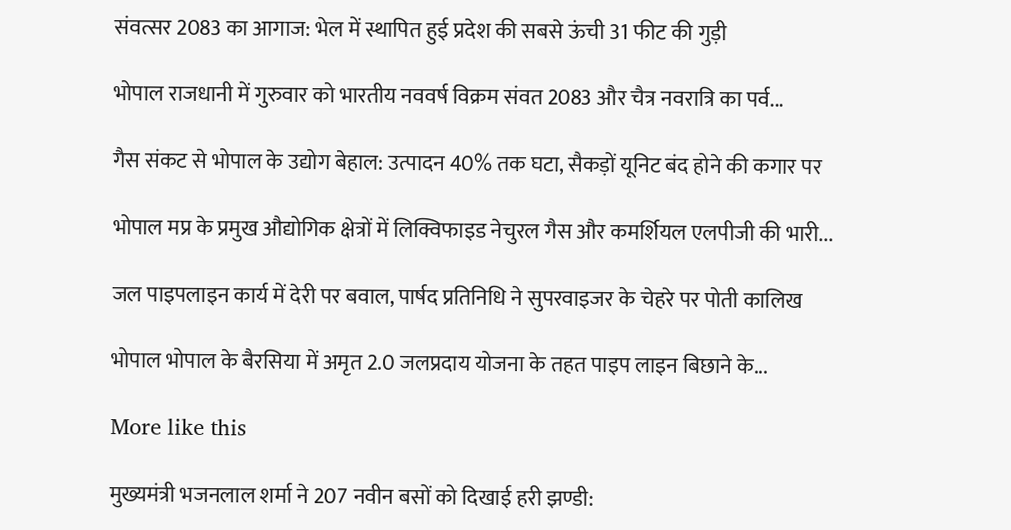संवत्सर 2083 का आगाज: भेल में स्थापित हुई प्रदेश की सबसे ऊंची 31 फीट की गुड़ी

भोपाल राजधानी में गुरुवार को भारतीय नववर्ष विक्रम संवत 2083 और चैत्र नवरात्रि का पर्व...

गैस संकट से भोपाल के उद्योग बेहाल: उत्पादन 40% तक घटा, सैकड़ों यूनिट बंद होने की कगार पर

भोपाल मप्र के प्रमुख औद्योगिक क्षेत्रों में लिक्विफाइड नेचुरल गैस और कमर्शियल एलपीजी की भारी...

जल पाइपलाइन कार्य में देरी पर बवाल, पार्षद प्रतिनिधि ने सुपरवाइजर के चेहरे पर पोती कालिख

भोपाल भोपाल के बैरसिया में अमृत 2.0 जलप्रदाय योजना के तहत पाइप लाइन बिछाने के...

More like this

मुख्यमंत्री भजनलाल शर्मा ने 207 नवीन बसों को दिखाई हरी झण्डी: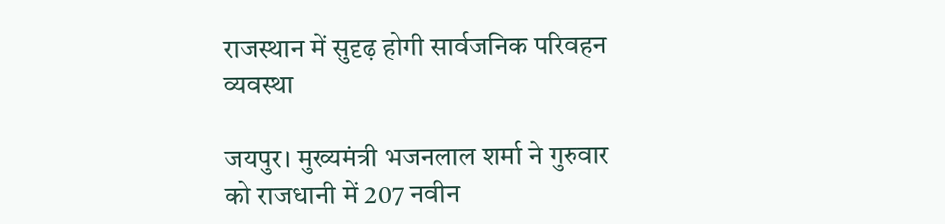राजस्थान में सुदृढ़ होगी सार्वजनिक परिवहन व्यवस्था

जयपुर। मुख्यमंत्री भजनलाल शर्मा ने गुरुवार को राजधानी में 207 नवीन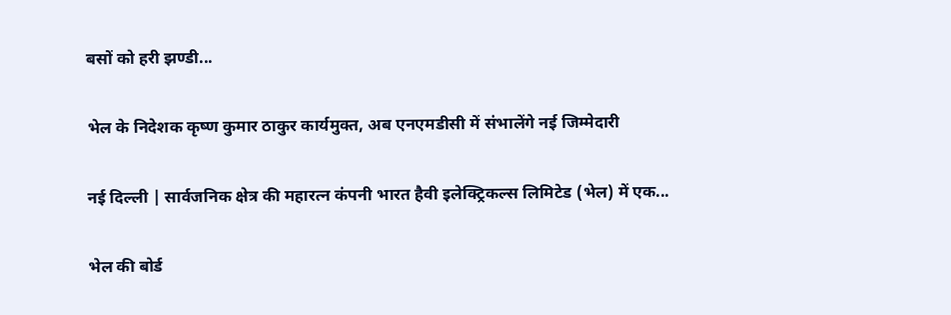बसों को हरी झण्डी...

भेल के निदेशक कृष्ण कुमार ठाकुर कार्यमुक्त, अब एनएमडीसी में संभालेंगे नई जिम्मेदारी

नई दिल्ली | सार्वजनिक क्षेत्र की महारत्न कंपनी भारत हैवी इलेक्ट्रिकल्स लिमिटेड (भेल) में एक...

भेल की बोर्ड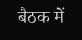बैठक में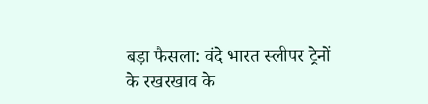बड़ा फैसला: वंदे भारत स्लीपर ट्रेनों के रखरखाव के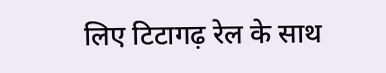लिए टिटागढ़ रेल के साथ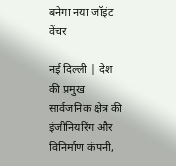बनेगा नया जॉइंट वेंचर

नई दिल्ली | देश की प्रमुख सार्वजनिक क्षेत्र की इंजीनियरिंग और विनिर्माण कंपनी,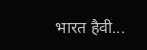भारत हैवी...